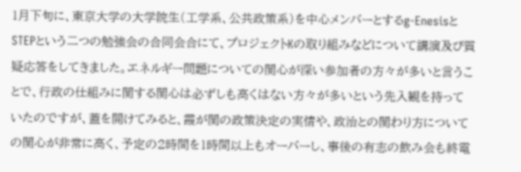1月下旬に、東京大学の大学院生(工学系、公共政策系)を中心メンバーとするg-EnesisとSTEPという二つの勉強会の合同会合にて、プロジェクトKの取り組みなどについて講演及び質疑応答をしてきました。エネルギー問題についての関心が深い参加者の方々が多いと言うことで、行政の仕組みに関する関心は必ずしも高くはない方々が多いという先入観を持っていたのですが、蓋を開けてみると、霞が関の政策決定の実情や、政治との関わり方についての関心が非常に高く、予定の2時間を1時間以上もオーバーし、事後の有志の飲み会も終電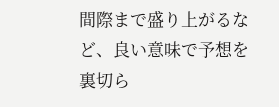間際まで盛り上がるなど、良い意味で予想を裏切ら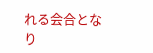れる会合となり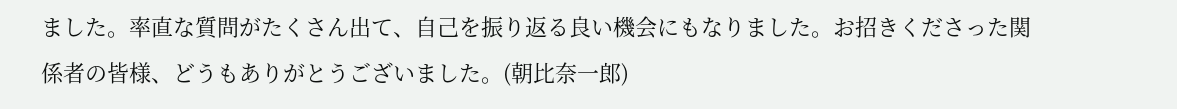ました。率直な質問がたくさん出て、自己を振り返る良い機会にもなりました。お招きくださった関係者の皆様、どうもありがとうございました。(朝比奈一郎)